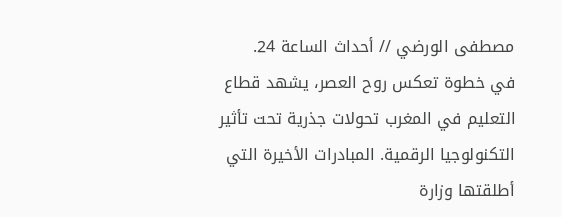مصطفى الورضي // أحداث الساعة 24.
في خطوة تعكس روح العصر، يشهد قطاع التعليم في المغرب تحولات جذرية تحت تأثير التكنولوجيا الرقمية. المبادرات الأخيرة التي أطلقتها وزارة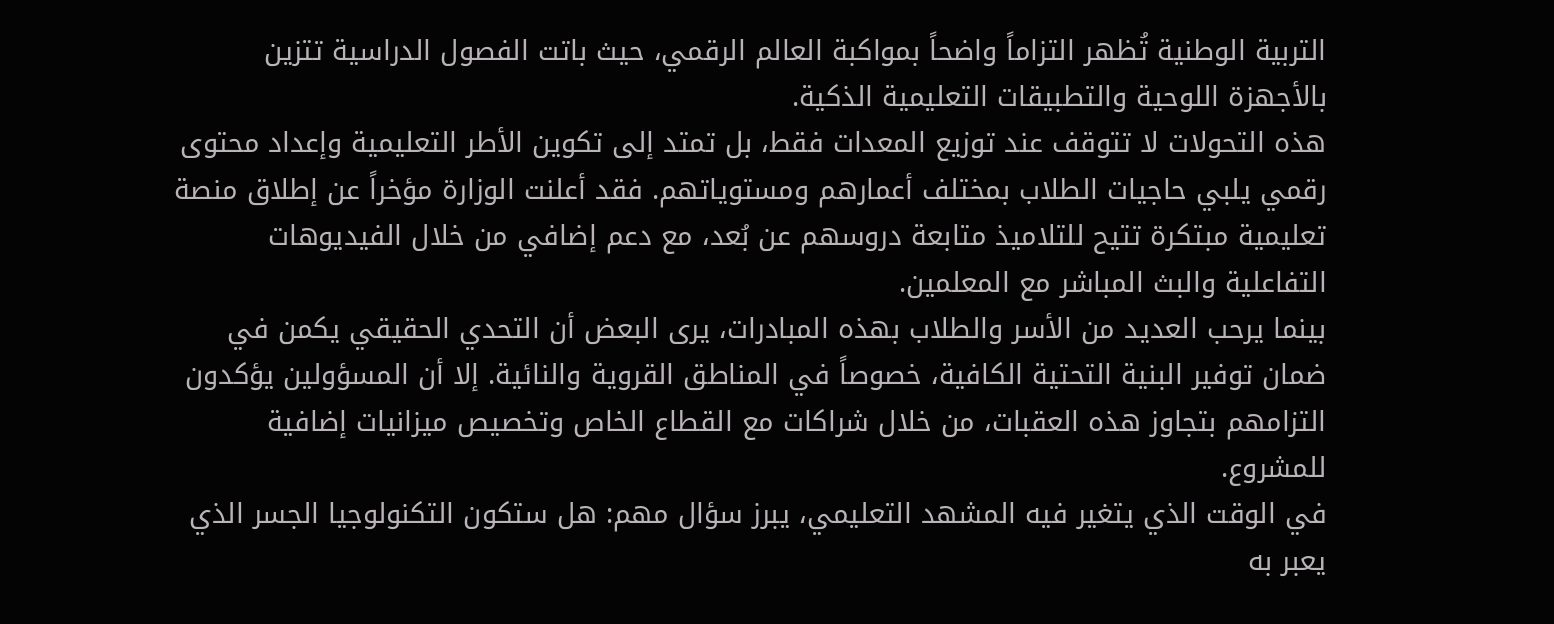التربية الوطنية تُظهر التزاماً واضحاً بمواكبة العالم الرقمي، حيث باتت الفصول الدراسية تتزين بالأجهزة اللوحية والتطبيقات التعليمية الذكية.
هذه التحولات لا تتوقف عند توزيع المعدات فقط، بل تمتد إلى تكوين الأطر التعليمية وإعداد محتوى رقمي يلبي حاجيات الطلاب بمختلف أعمارهم ومستوياتهم. فقد أعلنت الوزارة مؤخراً عن إطلاق منصة تعليمية مبتكرة تتيح للتلاميذ متابعة دروسهم عن بُعد، مع دعم إضافي من خلال الفيديوهات التفاعلية والبث المباشر مع المعلمين.
بينما يرحب العديد من الأسر والطلاب بهذه المبادرات، يرى البعض أن التحدي الحقيقي يكمن في ضمان توفير البنية التحتية الكافية، خصوصاً في المناطق القروية والنائية. إلا أن المسؤولين يؤكدون التزامهم بتجاوز هذه العقبات، من خلال شراكات مع القطاع الخاص وتخصيص ميزانيات إضافية للمشروع.
في الوقت الذي يتغير فيه المشهد التعليمي، يبرز سؤال مهم: هل ستكون التكنولوجيا الجسر الذي يعبر به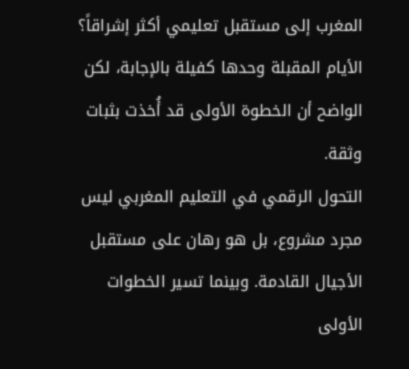المغرب إلى مستقبل تعليمي أكثر إشراقاً؟ الأيام المقبلة وحدها كفيلة بالإجابة، لكن الواضح أن الخطوة الأولى قد أُخذت بثبات وثقة.
التحول الرقمي في التعليم المغربي ليس مجرد مشروع، بل هو رهان على مستقبل الأجيال القادمة. وبينما تسير الخطوات الأولى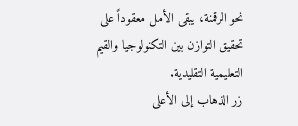نحو الرقمنة، يبقى الأمل معقوداً على تحقيق التوازن بين التكنولوجيا والقيم التعليمية التقليدية.
زر الذهاب إلى الأعلى